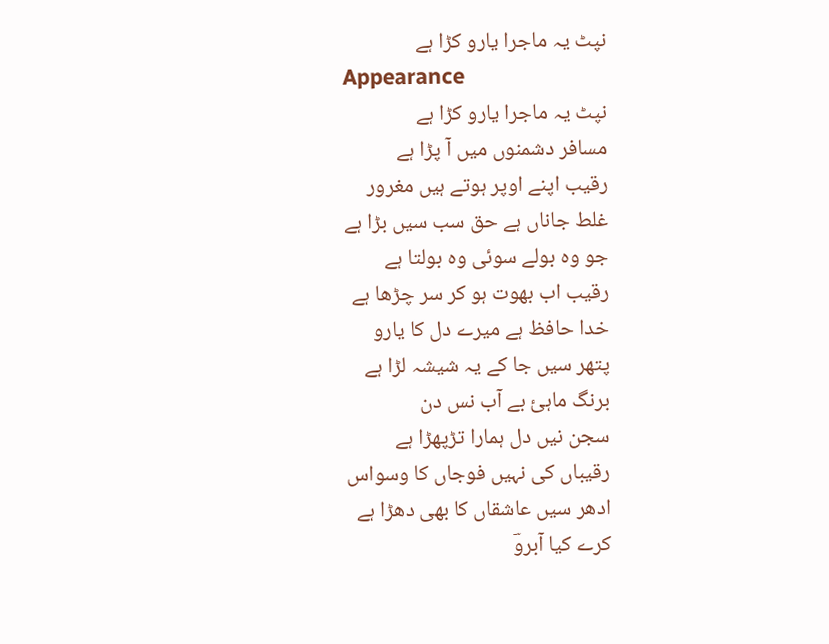نپٹ یہ ماجرا یارو کڑا ہے
Appearance
نپٹ یہ ماجرا یارو کڑا ہے
مسافر دشمنوں میں آ پڑا ہے
رقیب اپنے اوپر ہوتے ہیں مغرور
غلط جاناں ہے حق سب سیں بڑا ہے
جو وہ بولے سوئی وہ بولتا ہے
رقیب اب بھوت ہو کر سر چڑھا ہے
خدا حافظ ہے میرے دل کا یارو
پتھر سیں جا کے یہ شیشہ لڑا ہے
برنگ ماہیٔ بے آب نس دن
سجن نیں دل ہمارا تڑپھڑا ہے
رقیباں کی نہیں فوجاں کا وسواس
ادھر سیں عاشقاں کا بھی دھڑا ہے
کرے کیا آبروؔ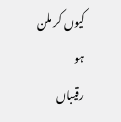کیوں کر ملن ہو
رقیباں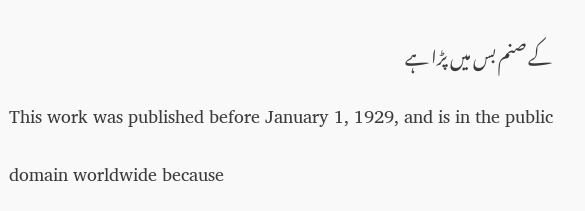کے صنم بس میں پڑا ہے
This work was published before January 1, 1929, and is in the public domain worldwide because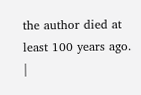the author died at least 100 years ago. |